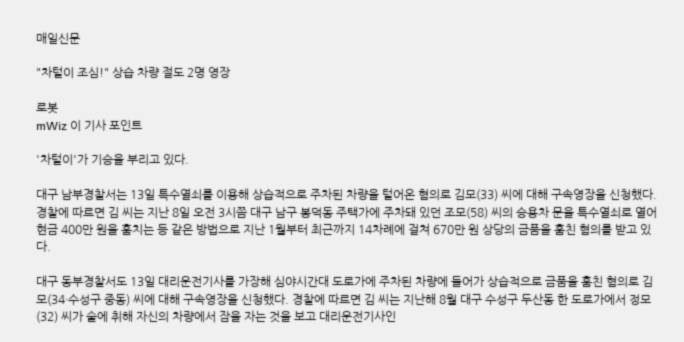매일신문

"차털이 조심!" 상습 차량 절도 2명 영장

로봇
mWiz 이 기사 포인트

'차털이'가 기승을 부리고 있다.

대구 남부경찰서는 13일 특수열쇠를 이용해 상습적으로 주차된 차량을 털어온 혐의로 김모(33) 씨에 대해 구속영장을 신청했다. 경찰에 따르면 김 씨는 지난 8일 오전 3시쯤 대구 남구 봉덕동 주택가에 주차돼 있던 조모(58) 씨의 승용차 문을 특수열쇠로 열어 현금 400만 원을 훔치는 등 같은 방법으로 지난 1월부터 최근까지 14차례에 걸쳐 670만 원 상당의 금품을 훔친 혐의를 받고 있다.

대구 동부경찰서도 13일 대리운전기사를 가장해 심야시간대 도로가에 주차된 차량에 들어가 상습적으로 금품을 훔친 혐의로 김모(34·수성구 중동) 씨에 대해 구속영장을 신청했다. 경찰에 따르면 김 씨는 지난해 8월 대구 수성구 두산동 한 도로가에서 정모(32) 씨가 술에 취해 자신의 차량에서 잠을 자는 것을 보고 대리운전기사인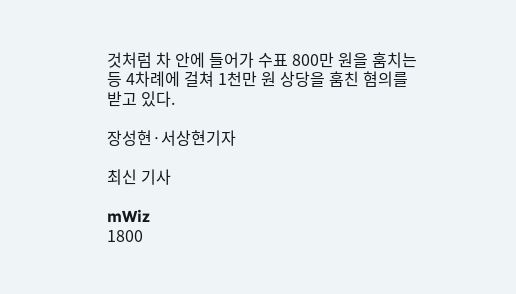것처럼 차 안에 들어가 수표 800만 원을 훔치는 등 4차례에 걸쳐 1천만 원 상당을 훔친 혐의를 받고 있다.

장성현·서상현기자

최신 기사

mWiz
1800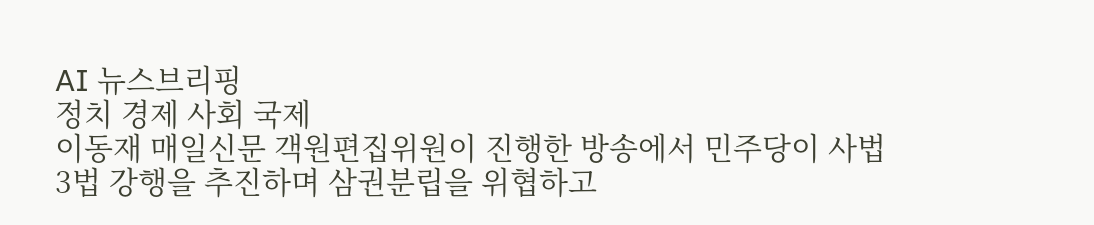AI 뉴스브리핑
정치 경제 사회 국제
이동재 매일신문 객원편집위원이 진행한 방송에서 민주당이 사법 3법 강행을 추진하며 삼권분립을 위협하고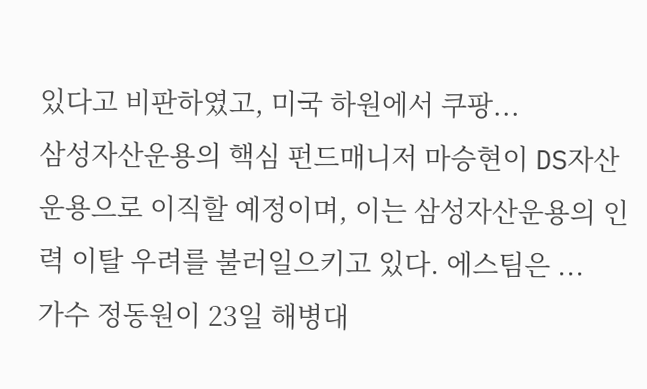있다고 비판하였고, 미국 하원에서 쿠팡...
삼성자산운용의 핵심 펀드매니저 마승현이 DS자산운용으로 이직할 예정이며, 이는 삼성자산운용의 인력 이탈 우려를 불러일으키고 있다. 에스팀은 ...
가수 정동원이 23일 해병대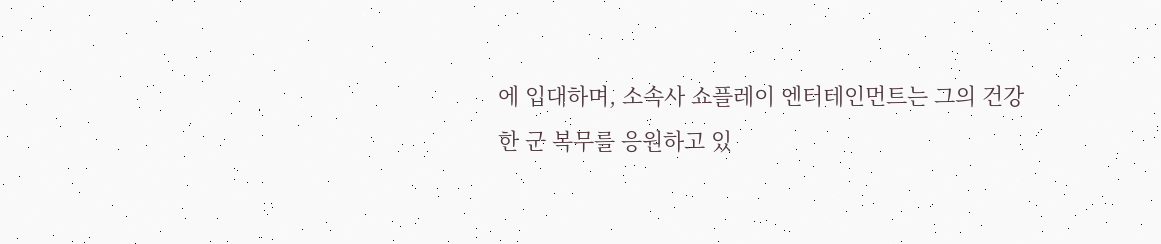에 입대하며, 소속사 쇼플레이 엔터테인먼트는 그의 건강한 군 복무를 응원하고 있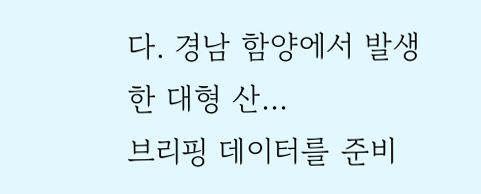다. 경남 함양에서 발생한 대형 산...
브리핑 데이터를 준비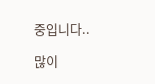중입니다..

많이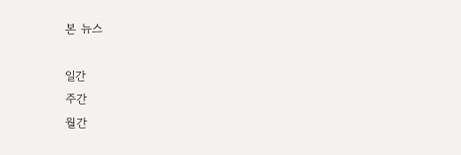본 뉴스

일간
주간
월간